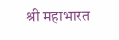श्री महाभारत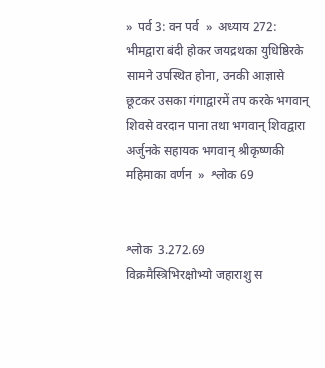»  पर्व 3: वन पर्व  »  अध्याय 272: भीमद्वारा बंदी होकर जयद्रथका युधिष्ठिरके सामने उपस्थित होना, उनकी आज्ञासे छूटकर उसका गंगाद्वारमें तप करके भगवान् शिवसे वरदान पाना तथा भगवान् शिवद्वारा अर्जुनके सहायक भगवान् श्रीकृष्णकी महिमाका वर्णन  »  श्लोक 69


श्लोक  3.272.69
विक्रमैस्त्रिभिरक्षोभ्यो जहाराशु स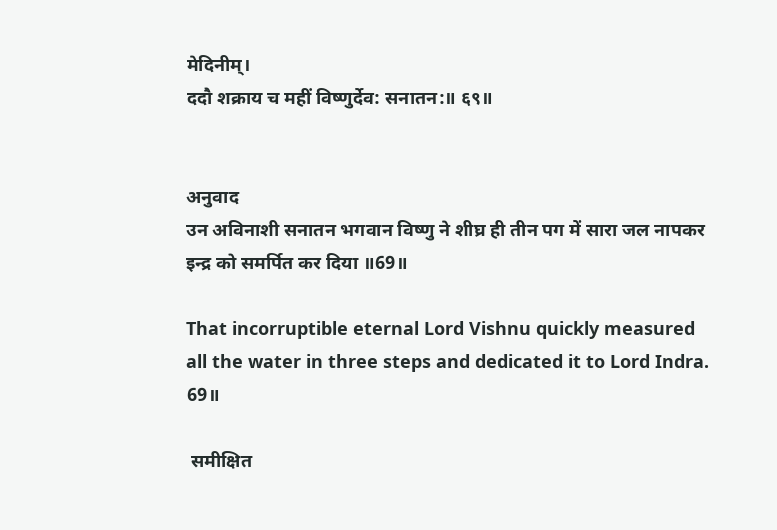मेदिनीम्।
ददौ शक्राय च महीं विष्णुर्देव: सनातन:॥ ६९॥


अनुवाद
उन अविनाशी सनातन भगवान विष्णु ने शीघ्र ही तीन पग में सारा जल नापकर इन्द्र को समर्पित कर दिया ॥69॥

That incorruptible eternal Lord Vishnu quickly measured all the water in three steps and dedicated it to Lord Indra. 69॥

 समीक्षित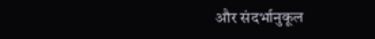और संदर्भानुकूल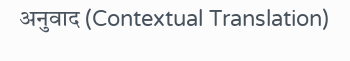अनुवाद (Contextual Translation)